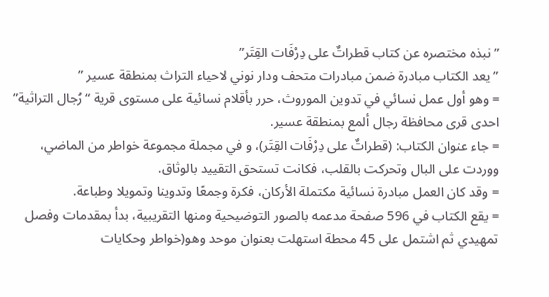” نبذه مختصره عن كتاب قطراتٌ على دِرْفَات القِتَر”
” يعد الكتاب مبادرة ضمن مبادرات متحف ودار نوني لاحياء التراث بمنطقة عسير ”
= وهو أول عمل نسائي في تدوين الموروث، حرر بأقلام نسائية على مستوى قرية “رُجال التراثية” احدى قرى محافظة رجال ألمع بمنطقة عسير.
= جاء عنوان الكتاب: (قطراتٌ على دِرْفَات القِتَر)، و في مجملة مجموعة خواطر من الماضي، ووردت على البال وتحركت بالقلب، فكانت تستحق التقييد بالوثاق.
= وقد كان العمل مبادرة نسائية مكتملة الأركان، فكرة وجمعًا وتدوينا وتمويلا وطباعة.
= يقع الكتاب في 596 صفحة مدعمه بالصور التوضيحية ومنها التقريبية، بدأ بمقدمات وفصل تمهيدي ثم اشتمل على 45 محطة استهلت بعنوان موحد وهو(خواطر وحكايات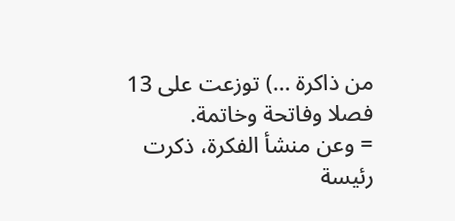من ذاكرة …) توزعت على 13 فصلا وفاتحة وخاتمة.
= وعن منشأ الفكرة، ذكرت رئيسة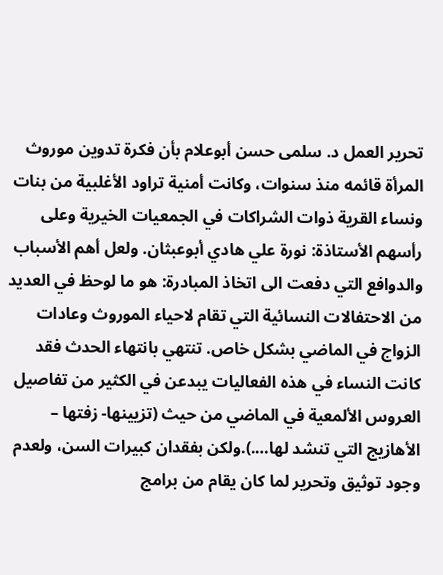تحرير العمل د. سلمى حسن أبوعلام بأن فكرة تدوين موروث المرأة قائمه منذ سنوات، وكانت أمنية تراود الأغلبية من بنات ونساء القرية ذوات الشراكات في الجمعيات الخيرية وعلى رأسهم الأستاذة: نورة علي هادي أبوعبثان. ولعل أهم الأسباب والدوافع التي دفعت الى اتخاذ المبادرة: هو ما لوحظ في العديد من الاحتفالات النسائية التي تقام لاحياء الموروث وعادات الزواج في الماضي بشكل خاص. تنتهي بانتهاء الحدث فقد كانت النساء في هذه الفعاليات يبدعن في الكثير من تفاصيل العروس الألمعية في الماضي من حيث (تزيينها- زفتها – الأهازيج التي تنشد لها….).ولكن بفقدان كبيرات السن، ولعدم وجود توثيق وتحرير لما كان يقام من برامج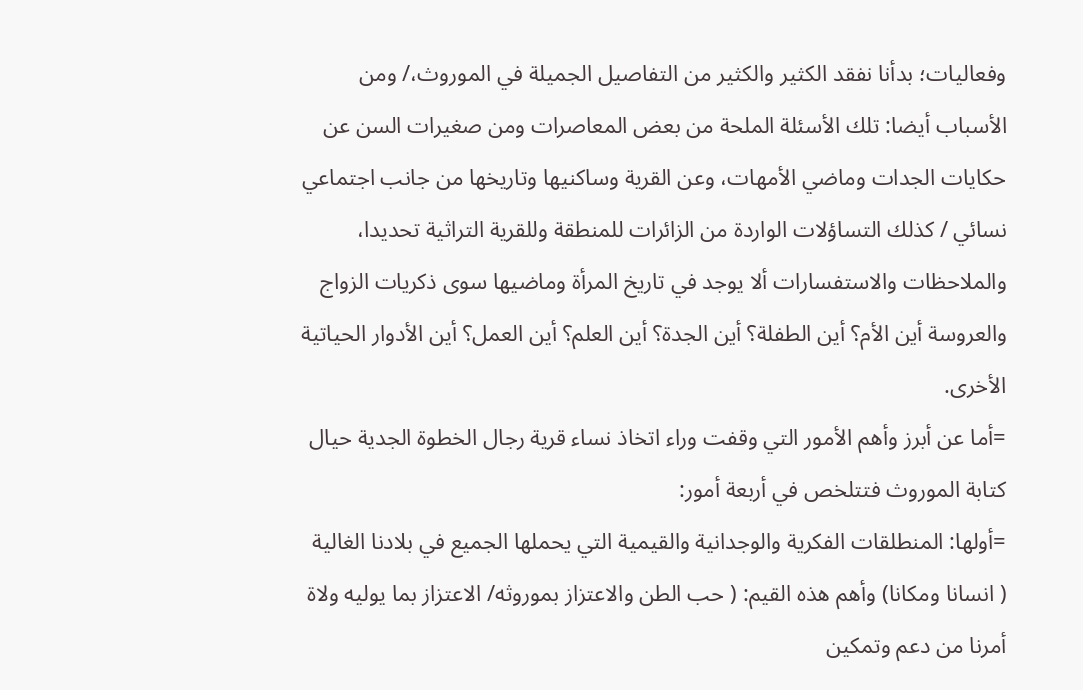وفعاليات؛ بدأنا نفقد الكثير والكثير من التفاصيل الجميلة في الموروث،/ ومن الأسباب أيضا: تلك الأسئلة الملحة من بعض المعاصرات ومن صغيرات السن عن حكايات الجدات وماضي الأمهات، وعن القرية وساكنيها وتاريخها من جانب اجتماعي نسائي / كذلك التساؤلات الواردة من الزائرات للمنطقة وللقرية التراثية تحديدا، والملاحظات والاستفسارات ألا يوجد في تاريخ المرأة وماضيها سوى ذكريات الزواج والعروسة أين الأم؟ أين الطفلة؟ أين الجدة؟ أين العلم؟ أين العمل؟ أين الأدوار الحياتية الأخرى.
=أما عن أبرز وأهم الأمور التي وقفت وراء اتخاذ نساء قرية رجال الخطوة الجدية حيال كتابة الموروث فتتلخص في أربعة أمور:
=أولها: المنطلقات الفكرية والوجدانية والقيمية التي يحملها الجميع في بلادنا الغالية
( انسانا ومكانا) وأهم هذه القيم: ( حب الطن والاعتزاز بموروثه/ الاعتزاز بما يوليه ولاة أمرنا من دعم وتمكين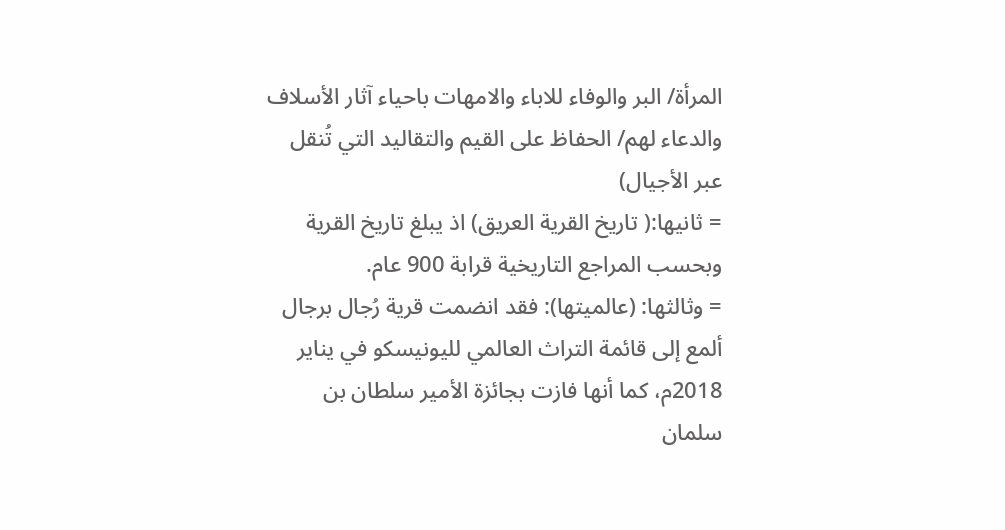المرأة/ البر والوفاء للاباء والامهات باحياء آثار الأسلاف والدعاء لهم/ الحفاظ على القيم والتقاليد التي تُنقل عبر الأجيال)
= ثانيها:( تاريخ القرية العريق) اذ يبلغ تاريخ القرية وبحسب المراجع التاريخية قرابة 900 عام.
= وثالثها: (عالميتها): فقد انضمت قرية رُجال برجال ألمع إلى قائمة التراث العالمي لليونيسكو في يناير 2018م، كما أنها فازت بجائزة الأمير سلطان بن سلمان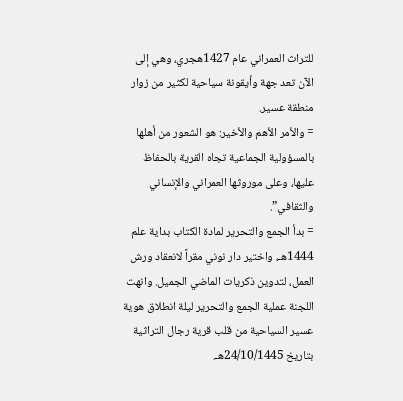للتراث العمراني عام 1427هجري، وهي إلى الآن تعد جهة وأيقونة سياحية لكثير من زوار منطقة عسير.
= والأمر الأهم والأخير: هو الشعور من أهلها بالمسؤولية الجماعية تجاه القرية بالحفاظ عليها، وعلى موروثها العمراني والإنساني والثقافي”.
= بدأ الجمع والتحرير لمادة الكتاب بداية علم 1444هـ، واختير دار نوني مقراً لانعقاد ورش العمل، لتدوين ذكريات الماضي الجميل. وانهت اللجنة عملية الجمع والتحرير ليلة انطلاق هوية عسير السياحية من قلب قرية رجال التراثية بتاريخ 24/10/1445هـ.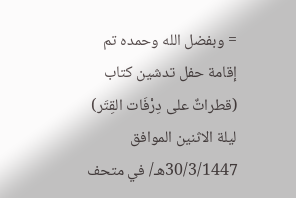= وبفضل الله وحمده تم إقامة حفل تدشين كتاب (قطراتٌ على دِرْفَات القِتَر) ليلة الاثنين الموافق 30/3/1447هـ/ في متحف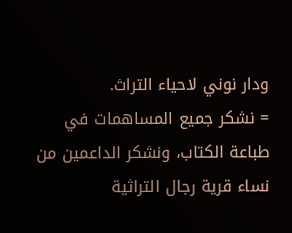ودار نوني لاحياء التراث.
= نشكر جميع المساهمات في طباعة الكتاب، ونشكر الداعمين من نساء قرية رجال التراثية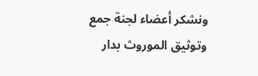ونشكر أعضاء لجنة جمع وتوثيق الموروث بدار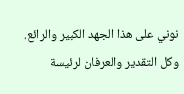نوني على هذا الجهد الكبير والرائع.
وكل التقدير والعرفان لرئيسة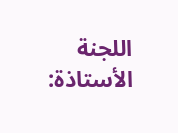اللجنة الأستاذة: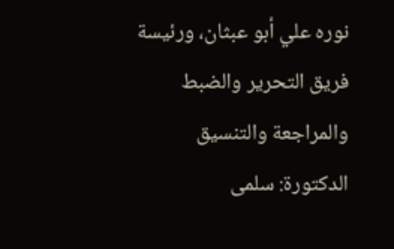نوره علي أبو عبثان، ورئيسة فريق التحرير والضبط والمراجعة والتنسيق الدكتورة: سلمى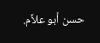حسن أبو علاَّم.